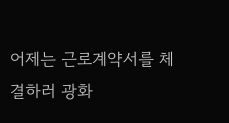어제는 근로계약서를 체결하러 광화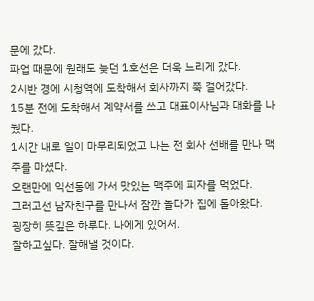문에 갔다.
파업 때문에 원래도 늦던 1호선은 더욱 느리게 갔다.
2시반 경에 시청역에 도착해서 회사까지 쭉 걸어갔다.
15분 전에 도착해서 계약서를 쓰고 대표이사님과 대화를 나눴다.
1시간 내로 일이 마무리되었고 나는 전 회사 선배를 만나 맥주를 마셨다.
오랜만에 익선동에 가서 맛있는 맥주에 피자를 먹었다.
그러고선 남자친구를 만나서 잠깐 놀다가 집에 돌아왔다.
굉장히 뜻깊은 하루다. 나에게 있어서.
잘하고싶다. 잘해낼 것이다.